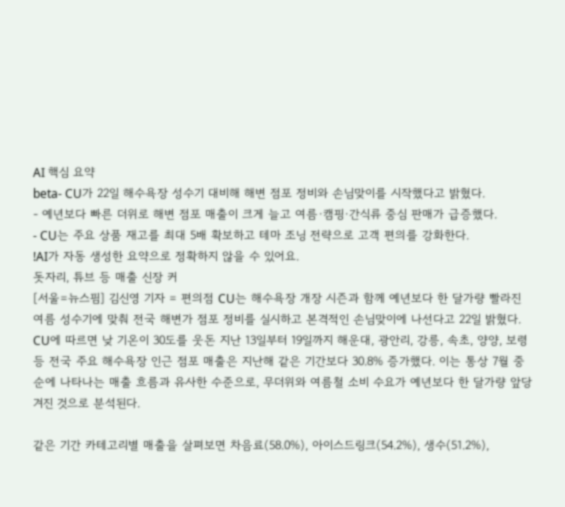AI 핵심 요약
beta- CU가 22일 해수욕장 성수기 대비해 해변 점포 정비와 손님맞이를 시작했다고 밝혔다.
- 예년보다 빠른 더위로 해변 점포 매출이 크게 늘고 여름·캠핑·간식류 중심 판매가 급증했다.
- CU는 주요 상품 재고를 최대 5배 확보하고 테마 조닝 전략으로 고객 편의를 강화한다.
!AI가 자동 생성한 요약으로 정확하지 않을 수 있어요.
돗자리, 튜브 등 매출 신장 커
[서울=뉴스핌] 김신영 기자 = 편의점 CU는 해수욕장 개장 시즌과 함께 예년보다 한 달가량 빨라진 여름 성수기에 맞춰 전국 해변가 점포 정비를 실시하고 본격적인 손님맞이에 나선다고 22일 밝혔다.
CU에 따르면 낮 기온이 30도를 웃돈 지난 13일부터 19일까지 해운대, 광안리, 강릉, 속초, 양양, 보령 등 전국 주요 해수욕장 인근 점포 매출은 지난해 같은 기간보다 30.8% 증가했다. 이는 통상 7월 중순에 나타나는 매출 흐름과 유사한 수준으로, 무더위와 여름철 소비 수요가 예년보다 한 달가량 앞당겨진 것으로 분석된다.

같은 기간 카테고리별 매출을 살펴보면 차음료(58.0%), 아이스드링크(54.2%), 생수(51.2%),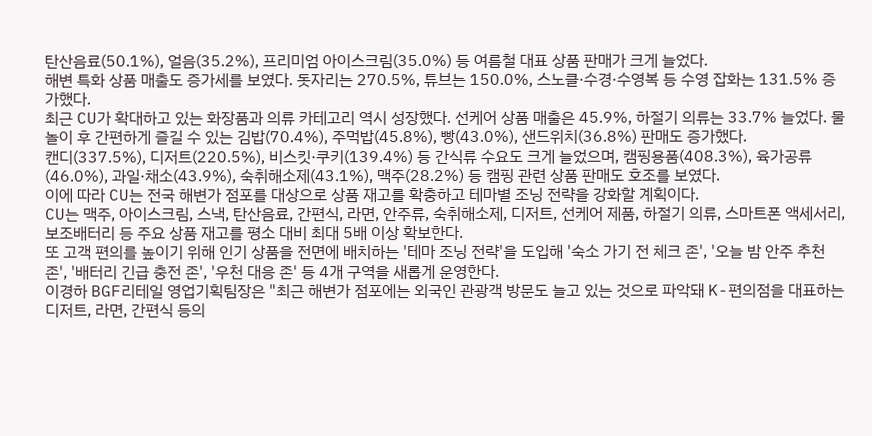탄산음료(50.1%), 얼음(35.2%), 프리미엄 아이스크림(35.0%) 등 여름철 대표 상품 판매가 크게 늘었다.
해변 특화 상품 매출도 증가세를 보였다. 돗자리는 270.5%, 튜브는 150.0%, 스노클·수경·수영복 등 수영 잡화는 131.5% 증가했다.
최근 CU가 확대하고 있는 화장품과 의류 카테고리 역시 성장했다. 선케어 상품 매출은 45.9%, 하절기 의류는 33.7% 늘었다. 물놀이 후 간편하게 즐길 수 있는 김밥(70.4%), 주먹밥(45.8%), 빵(43.0%), 샌드위치(36.8%) 판매도 증가했다.
캔디(337.5%), 디저트(220.5%), 비스킷·쿠키(139.4%) 등 간식류 수요도 크게 늘었으며, 캠핑용품(408.3%), 육가공류(46.0%), 과일·채소(43.9%), 숙취해소제(43.1%), 맥주(28.2%) 등 캠핑 관련 상품 판매도 호조를 보였다.
이에 따라 CU는 전국 해변가 점포를 대상으로 상품 재고를 확충하고 테마별 조닝 전략을 강화할 계획이다.
CU는 맥주, 아이스크림, 스낵, 탄산음료, 간편식, 라면, 안주류, 숙취해소제, 디저트, 선케어 제품, 하절기 의류, 스마트폰 액세서리, 보조배터리 등 주요 상품 재고를 평소 대비 최대 5배 이상 확보한다.
또 고객 편의를 높이기 위해 인기 상품을 전면에 배치하는 '테마 조닝 전략'을 도입해 '숙소 가기 전 체크 존', '오늘 밤 안주 추천 존', '배터리 긴급 충전 존', '우천 대응 존' 등 4개 구역을 새롭게 운영한다.
이경하 BGF리테일 영업기획팀장은 "최근 해변가 점포에는 외국인 관광객 방문도 늘고 있는 것으로 파악돼 K-편의점을 대표하는 디저트, 라면, 간편식 등의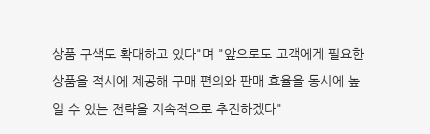상품 구색도 확대하고 있다"며 "앞으로도 고객에게 필요한 상품을 적시에 제공해 구매 편의와 판매 효율을 동시에 높일 수 있는 전략을 지속적으로 추진하겠다"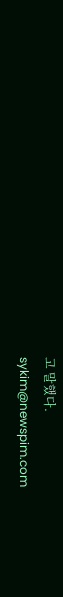고 말했다.
sykim@newspim.com